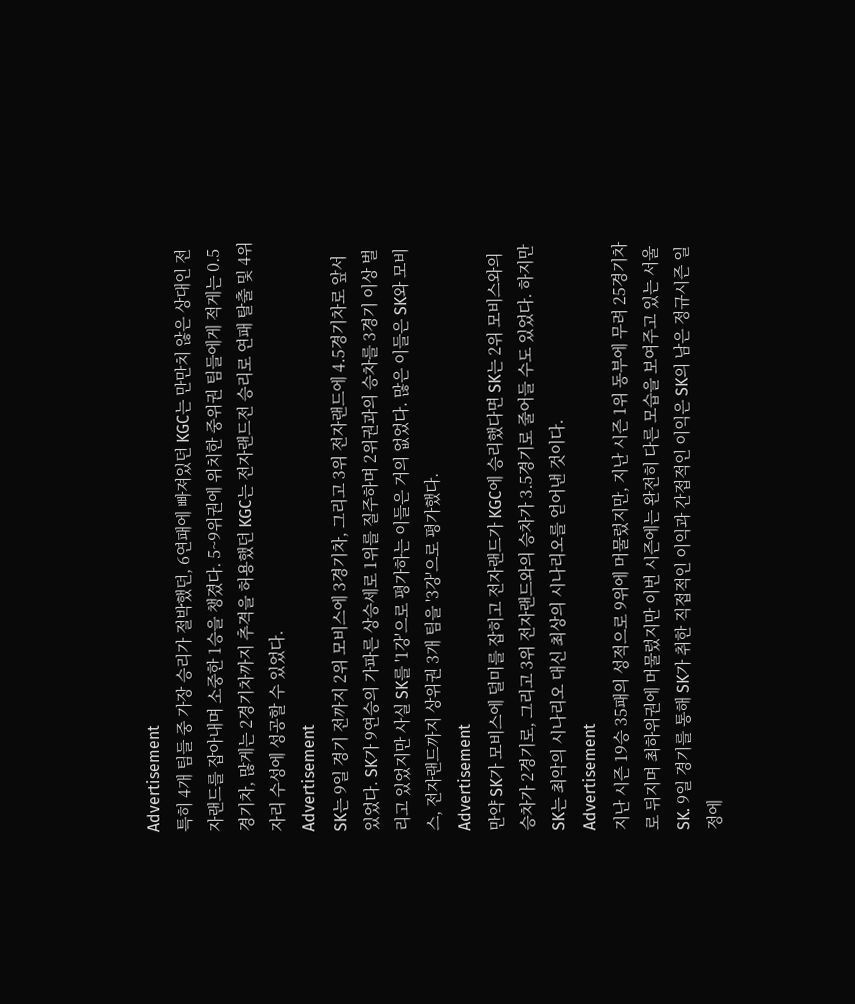Advertisement
특히 4개 팀들 중 가장 승리가 절박했던, 6연패에 빠져있던 KGC는 만만치 않은 상대인 전자랜드를 잡아내며 소중한 1승을 챙겼다. 5~9위권에 위치한 중위권 팀들에게 적게는 0.5경기차, 많게는 2경기차까지 추격을 허용했던 KGC는 전자랜드전 승리로 연패 탈출 및 4위 자리 수성에 성공할 수 있었다.
Advertisement
SK는 9일 경기 전까지 2위 모비스에 3경기차, 그리고 3위 전자랜드에 4.5경기차로 앞서 있었다. SK가 9연승의 가파른 상승세로 1위를 질주하며 2위권과의 승차를 3경기 이상 벌리고 있었지만 사실 SK를 '1강'으로 평가하는 이들은 거의 없었다. 많은 이들은 SK와 모비스, 전자랜드까지 상위권 3개 팀을 '3강'으로 평가했다.
Advertisement
만약 SK가 모비스에 덜미를 잡히고 전자랜드가 KGC에 승리했다면 SK는 2위 모비스와의 승차가 2경기로, 그리고 3위 전자랜드와의 승차가 3.5경기로 줄어들 수도 있었다. 하지만 SK는 최악의 시나리오 대신 최상의 시나리오를 얻어낸 것이다.
Advertisement
지난 시즌 19승 35패의 성적으로 9위에 머물렀지만, 지난 시즌 1위 동부에 무려 25경기차로 뒤지며 최하위권에 머물렀지만 이번 시즌에는 완전히 다른 모습을 보여주고 있는 서울 SK. 9일 경기를 통해 SK가 취한 직접적인 이익과 간접적인 이익은 SK의 남은 정규시즌 일정에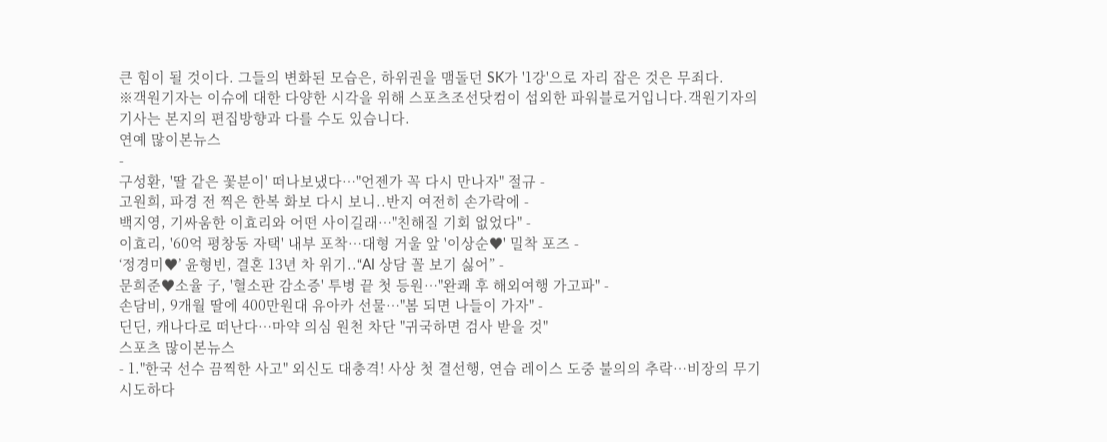큰 힘이 될 것이다. 그들의 변화된 모습은, 하위권을 맴돌던 SK가 '1강'으로 자리 잡은 것은 무죄다.
※객원기자는 이슈에 대한 다양한 시각을 위해 스포츠조선닷컴이 섭외한 파워블로거입니다.객원기자의 기사는 본지의 편집방향과 다를 수도 있습니다.
연예 많이본뉴스
-
구성환, '딸 같은 꽃분이' 떠나보냈다…"언젠가 꼭 다시 만나자" 절규 -
고원희, 파경 전 찍은 한복 화보 다시 보니..반지 여전히 손가락에 -
백지영, 기싸움한 이효리와 어떤 사이길래…"친해질 기회 없었다" -
이효리, '60억 평창동 자택' 내부 포착…대형 거울 앞 '이상순♥' 밀착 포즈 -
‘정경미♥’ 윤형빈, 결혼 13년 차 위기..“AI 상담 꼴 보기 싫어” -
문희준♥소율 子, '혈소판 감소증' 투병 끝 첫 등원…"완쾌 후 해외여행 가고파" -
손담비, 9개월 딸에 400만원대 유아카 선물…"봄 되면 나들이 가자" -
딘딘, 캐나다로 떠난다…마약 의심 원천 차단 "귀국하면 검사 받을 것"
스포츠 많이본뉴스
- 1."한국 선수 끔찍한 사고" 외신도 대충격! 사상 첫 결선행, 연습 레이스 도중 불의의 추락…비장의 무기 시도하다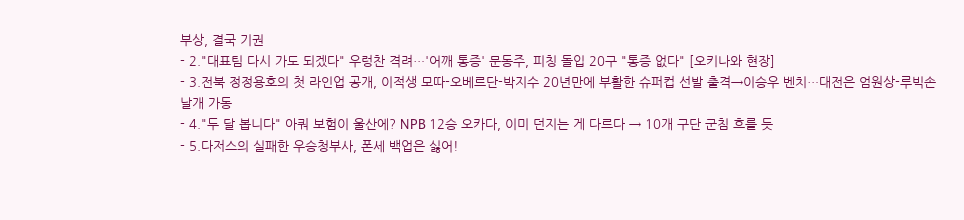부상, 결국 기권
- 2."대표팀 다시 가도 되겠다" 우렁찬 격려…'어깨 통증' 문동주, 피칭 돌입 20구 "통증 없다" [오키나와 현장]
- 3.전북 정정용호의 첫 라인업 공개, 이적생 모따-오베르단-박지수 20년만에 부활한 슈퍼컵 선발 출격→이승우 벤치…대전은 엄원상-루빅손 날개 가동
- 4."두 달 봅니다" 아쿼 보험이 울산에? NPB 12승 오카다, 이미 던지는 게 다르다 → 10개 구단 군침 흐를 듯
- 5.다저스의 실패한 우승청부사, 폰세 백업은 싫어!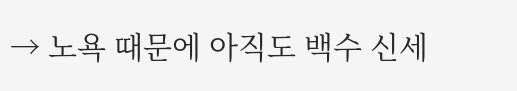→ 노욕 때문에 아직도 백수 신세